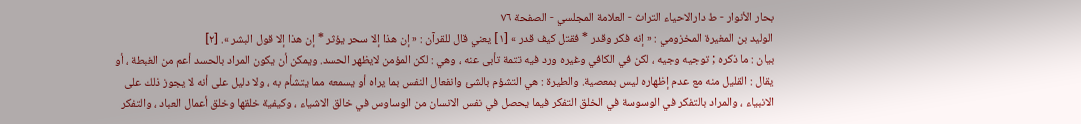بحار الأنوار - ط دارالاحیاء التراث - العلامة المجلسي - الصفحة ٧٦
الوليد بن المغيرة المخزومي : « إنه فكر وقدر * فقتل كيف قدر » [١] يعني قال للقرآن : « إن هذا إلا سحر يؤثر * إن هذا إلا قول البشر ». [٢]
بيان : ما ذكره ; توجيه وجيه ، لكن في الكافي وغيره ورد فيه تتمة تأبى عنه ، وهي : لكن المؤمن لايظهر الحسد. ويمكن أن يكون المراد بالحسد أعم من الغبطة ، أو يقال : القليل منه مع عدم إظهاره ليس بمعصية. والطيرة : هي التشؤم بالشئ وانفعال النفس بما يراه أو يسمعه مما يتشأم به ، ولا دليل على أنه لا يجوز ذلك على الانبياء ، والمراد بالتفكر في الوسوسة في الخلق التفكر فيما يحصل في نفس الانسان من الوساوس في خالق الاشياء ، وكيفية خلقها وخلق أعمال العباد ، والتفكر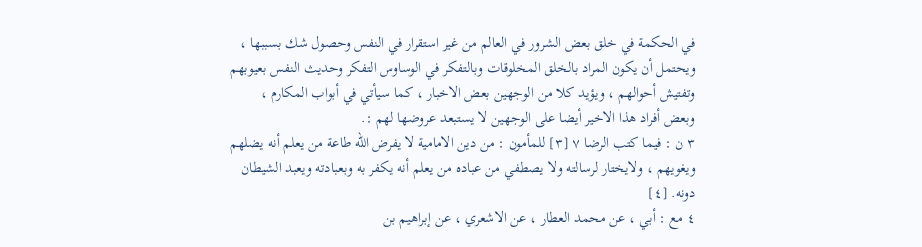في الحكمة في خلق بعض الشرور في العالم من غير استقرار في النفس وحصول شك بسببها ، ويحتمل أن يكون المراد بالخلق المخلوقات وبالتفكر في الوساوس التفكر وحديث النفس بعيوبهم وتفتيش أحوالهم ، ويؤيد كلا من الوجهين بعض الاخبار ، كما سيأتي في أبواب المكارم ، وبعض أفراد هذا الاخير أيضا على الوجهين لا يستبعد عروضها لهم :.
٣ ن : فيما كتب الرضا ٧ [٣] للمأمون : من دين الامامية لا يفرض الله طاعة من يعلم أنه يضلهم ويغويهم ، ولايختار لرسالته ولا يصطفي من عباده من يعلم أنه يكفر به وبعبادته ويعبد الشيطان دونه. [٤]
٤ مع : أبي ، عن محمد العطار ، عن الاشعري ، عن إبراهيم بن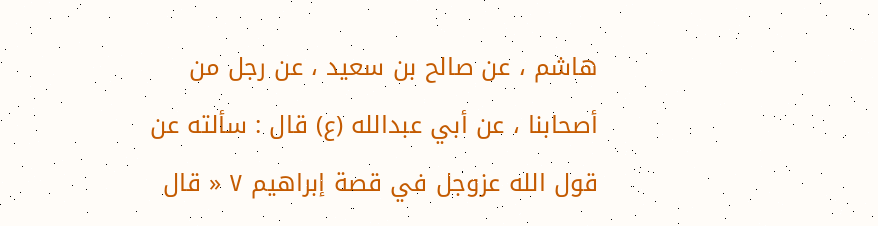هاشم ، عن صالح بن سعيد ، عن رجل من أصحابنا ، عن أبي عبدالله (ع) قال : سألته عن قول الله عزوجل في قصة إبراهيم ٧ « قال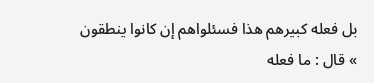بل فعله كبيرهم هذا فسئلواهم إن كانوا ينطقون » قال : ما فعله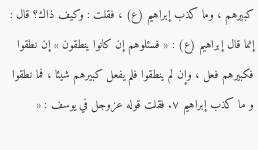كبيرهم ، وما كذب إبراهيم (ع) ، فقلت : وكيف ذاك؟ قال : إنما قال إبراهيم (ع) : « فسئلوهم إن كانوا ينطقون » إن نطقوا فكبيرهم فعل ، وإن لم ينطقوا فلم يفعل كبيرهم شيئا ، فما نطقوا و ما كذب إبراهيم ٧. فقلت قوله عزوجل في يوسف : «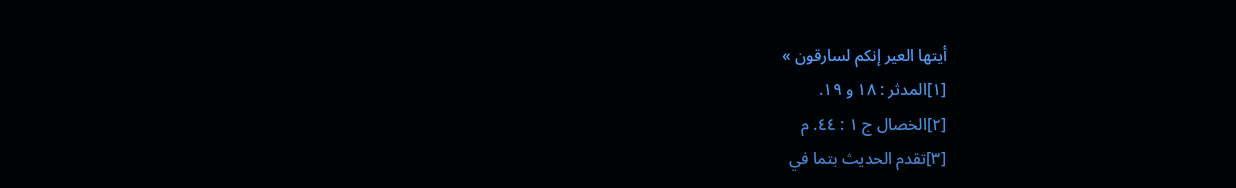أيتها العير إنكم لسارقون »
[١]المدثر : ١٨ و ١٩.
[٢]الخصال ج ١ : ٤٤. م
[٣]تقدم الحديث بتما في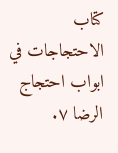كتاب الاحتجاجات في ابواب احتجاج الرضا ٧.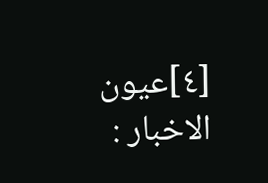[٤]عيون الاخبار :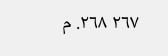٢٦٧ ٢٦٨. م